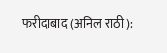फरीदाबाद (अनिल राठी):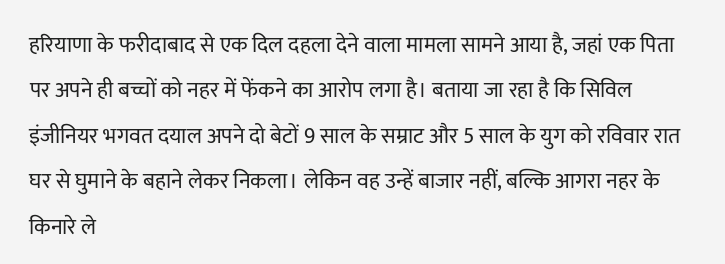हरियाणा के फरीदाबाद से एक दिल दहला देने वाला मामला सामने आया है, जहां एक पिता पर अपने ही बच्चों को नहर में फेंकने का आरोप लगा है। बताया जा रहा है कि सिविल इंजीनियर भगवत दयाल अपने दो बेटों 9 साल के सम्राट और 5 साल के युग को रविवार रात घर से घुमाने के बहाने लेकर निकला। लेकिन वह उन्हें बाजार नहीं, बल्कि आगरा नहर के किनारे ले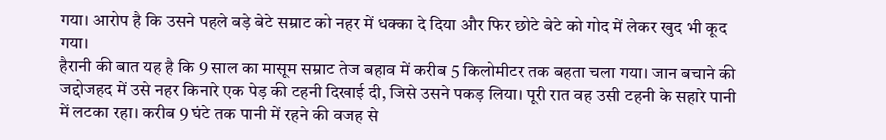गया। आरोप है कि उसने पहले बड़े बेटे सम्राट को नहर में धक्का दे दिया और फिर छोटे बेटे को गोद में लेकर खुद भी कूद गया।
हैरानी की बात यह है कि 9 साल का मासूम सम्राट तेज बहाव में करीब 5 किलोमीटर तक बहता चला गया। जान बचाने की जद्दोजहद में उसे नहर किनारे एक पेड़ की टहनी दिखाई दी, जिसे उसने पकड़ लिया। पूरी रात वह उसी टहनी के सहारे पानी में लटका रहा। करीब 9 घंटे तक पानी में रहने की वजह से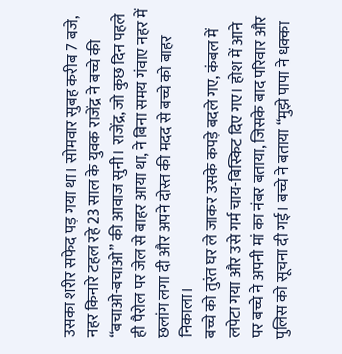उसका शरीर सफेद पड़ गया था। सोमवार सुबह करीब 7 बजे, नहर किनारे टहल रहे 23 साल के युवक राजेंद्र ने बच्चे की “बचाओ-बचाओ” की आवाज सुनी। राजेंद्र, जो कुछ दिन पहले ही पैरोल पर जेल से बाहर आया था, ने बिना समय गंवाए नहर में छलांग लगा दी और अपने दोस्त की मदद से बच्चे को बाहर निकाला।
बच्चे को तुरंत घर ले जाकर उसके कपड़े बदले गए, कंबल में लपेटा गया और उसे गर्म चाय-बिस्किट दिए गए। होश में आने पर बच्चे ने अपनी मां का नंबर बताया, जिसके बाद परिवार और पुलिस को सूचना दी गई। बच्चे ने बताया “मुझे पापा ने धक्का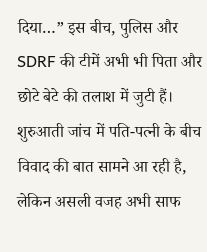दिया…” इस बीच, पुलिस और SDRF की टीमें अभी भी पिता और छोटे बेटे की तलाश में जुटी हैं। शुरुआती जांच में पति-पत्नी के बीच विवाद की बात सामने आ रही है, लेकिन असली वजह अभी साफ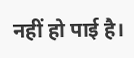नहीं हो पाई है।